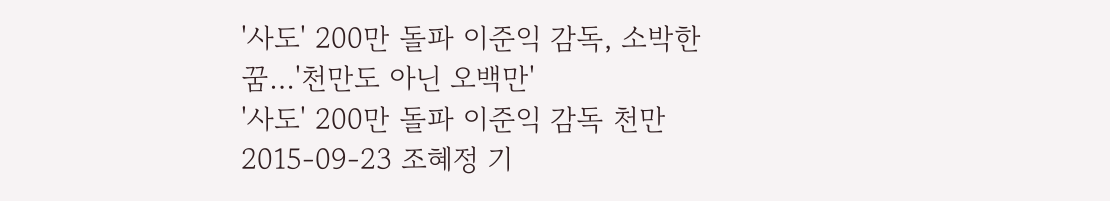'사도' 200만 돌파 이준익 감독, 소박한 꿈…'천만도 아닌 오백만'
'사도' 200만 돌파 이준익 감독 천만
2015-09-23 조혜정 기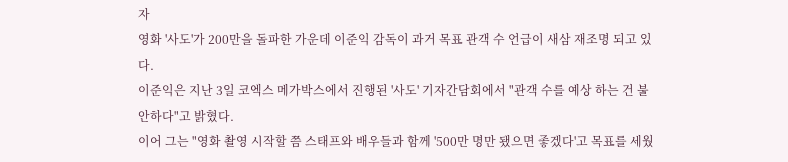자
영화 '사도'가 200만을 돌파한 가운데 이준익 감독이 과거 목표 관객 수 언급이 새삼 재조명 되고 있다.
이준익은 지난 3일 코엑스 메가박스에서 진행된 '사도' 기자간담회에서 "관객 수를 예상 하는 건 불안하다"고 밝혔다.
이어 그는 "영화 촬영 시작할 쯤 스태프와 배우들과 함께 '500만 명만 됐으면 좋겠다'고 목표를 세웠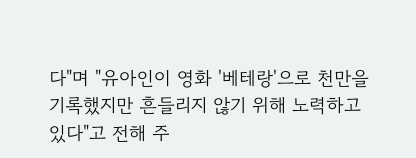다"며 "유아인이 영화 '베테랑'으로 천만을 기록했지만 흔들리지 않기 위해 노력하고 있다"고 전해 주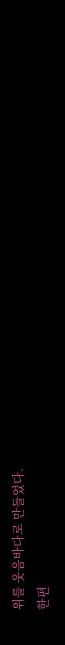위를 웃음바다로 만들었다.
한편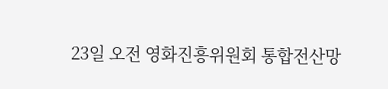23일 오전 영화진흥위원회 통합전산망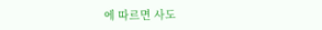에 따르면 사도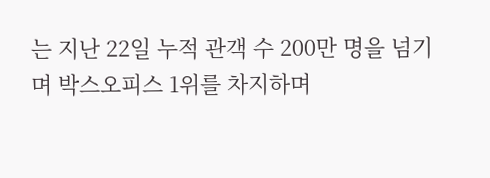는 지난 22일 누적 관객 수 200만 명을 넘기며 박스오피스 1위를 차지하며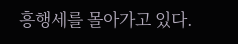흥행세를 몰아가고 있다.